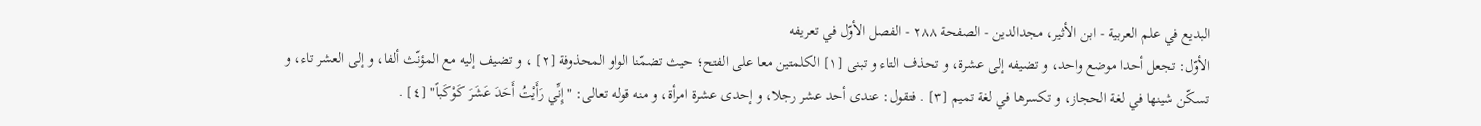البديع في علم العربية - ابن الأثير، مجدالدين - الصفحة ٢٨٨ - الفصل الأوّل في تعريفه
الأوّل: تجعل أحدا موضع واحد، و تضيفه إلى عشرة، و تحذف التاء و تبنى [١] الكلمتين معا على الفتح؛ حيث تضمّنا الواو المحذوفة [٢] ، و تضيف إليه مع المؤنّث ألفا، و إلى العشر تاء، و تسكّن شينها في لغة الحجاز، و تكسرها في لغة تميم [٣] . فتقول: عندى أحد عشر رجلا، و إحدى عشرة امرأة، و منه قوله تعالى: "إِنِّي رَأَيْتُ أَحَدَ عَشَرَ كَوْكَباً" [٤] .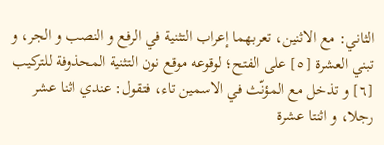الثاني: مع الاثنين، تعربهما إعراب التثنية في الرفع و النصب و الجر، و تبني العشرة [٥] على الفتح؛ لوقوعه موقع نون التثنية المحذوفة للتركيب [٦] و تذخل مع المؤنّث في الاسمين تاء، فتقول: عندي اثنا عشر رجلا، و اثنتا عشرة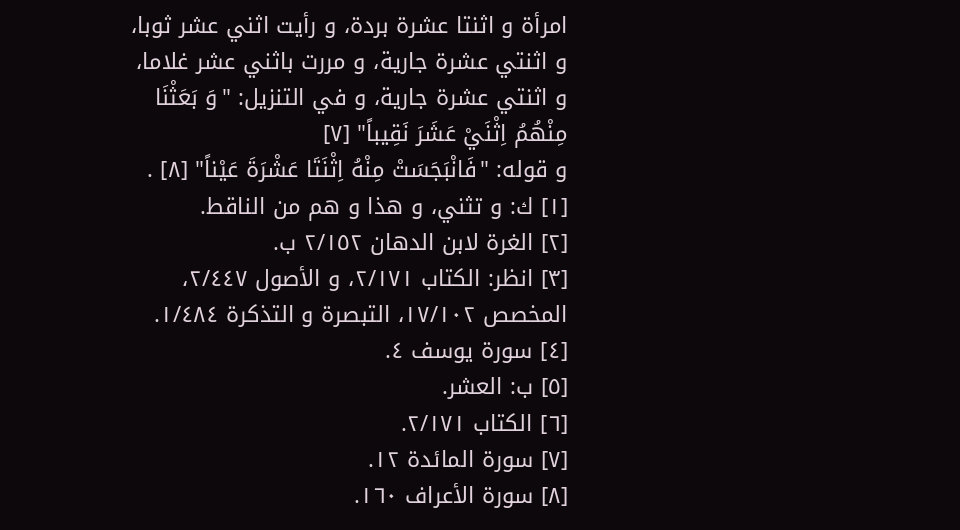امرأة و اثنتا عشرة بردة، و رأيت اثني عشر ثوبا، و اثنتي عشرة جارية، و مررت باثني عشر غلاما، و اثنتي عشرة جارية، و في التنزيل: "وَ بَعَثْنَا مِنْهُمُ اِثْنَيْ عَشَرَ نَقِيباً" [٧]
و قوله: "فَانْبَجَسَتْ مِنْهُ اِثْنَتَا عَشْرَةَ عَيْناً" [٨] .
[١] ك: و تثني، و هذا و هم من الناقط.
[٢] الغرة لابن الدهان ٢/١٥٢ ب.
[٣] انظر: الكتاب ٢/١٧١، و الأصول ٢/٤٤٧، المخصص ١٧/١٠٢، التبصرة و التذكرة ١/٤٨٤.
[٤] سورة يوسف ٤.
[٥] ب: العشر.
[٦] الكتاب ٢/١٧١.
[٧] سورة المائدة ١٢.
[٨] سورة الأعراف ١٦٠.